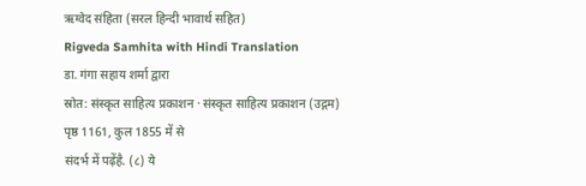ऋग्वेद संहिता (सरल हिन्दी भावार्थ सहित)
Rigveda Samhita with Hindi Translation
डा. गंगा सहाय शर्मा द्वारा
स्रोत: संस्कृत साहित्य प्रकाशन · संस्कृत साहित्य प्रकाशन (उद्गम)
पृष्ठ 1161, कुल 1855 में से
संदर्भ में पढ़ेंहै. (८) ये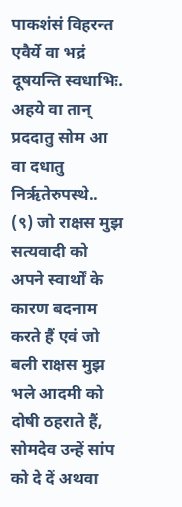पाकशंसं विहरन्त एवैर्ये वा भद्रं दूषयन्ति स्वधाभिः. अहये वा तान् प्रददातु सोम आ वा दधातु निरृतेरुपस्थे.. (९) जो राक्षस मुझ सत्यवादी को अपने स्वार्थों के कारण बदनाम करते हैं एवं जो बली राक्षस मुझ भले आदमी को दोषी ठहराते हैं, सोमदेव उन्हें सांप को दे दें अथवा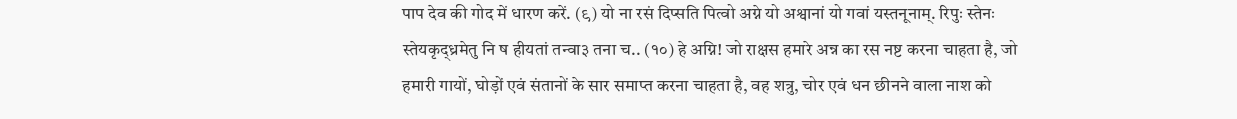पाप देव की गोद में धारण करें. (९) यो ना रसं दिप्सति पित्वो अग्ने यो अश्वानां यो गवां यस्तनूनाम्. रिपुः स्तेनः स्तेयकृद्ध्रमेतु नि ष हीयतां तन्वा३ तना च.. (१०) हे अग्नि! जो राक्षस हमारे अन्न का रस नष्ट करना चाहता है, जो हमारी गायों, घोड़ों एवं संतानों के सार समाप्त करना चाहता है, वह शत्रु, चोर एवं धन छीनने वाला नाश को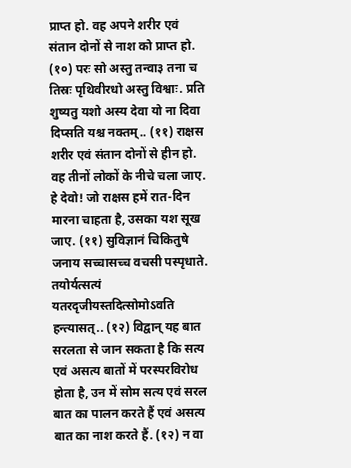प्राप्त हो. वह अपने शरीर एवं संतान दोनों से नाश को प्राप्त हो. (१०) परः सो अस्तु तन्वा३ तना च तिस्रः पृथिवीरधो अस्तु विश्वाः. प्रति शुष्यतु यशो अस्य देवा यो ना दिवा दिप्सति यश्च नक्तम्.. (११) राक्षस शरीर एवं संतान दोनों से हीन हो. वह तीनों लोकों के नीचे चला जाए. हे देवो! जो राक्षस हमें रात-दिन मारना चाहता है, उसका यश सूख जाए. (११) सुविज्ञानं चिकितुषे जनाय सच्चासच्च वचसी पस्पृधाते. तयोर्यत्सत्यं यतरदृजीयस्तदित्सोमोऽवति हन्त्यासत्.. (१२) विद्वान् यह बात सरलता से जान सकता है कि सत्य एवं असत्य बातों में परस्परविरोध होता है, उन में सोम सत्य एवं सरल बात का पालन करते हैं एवं असत्य बात का नाश करते हैं. (१२) न वा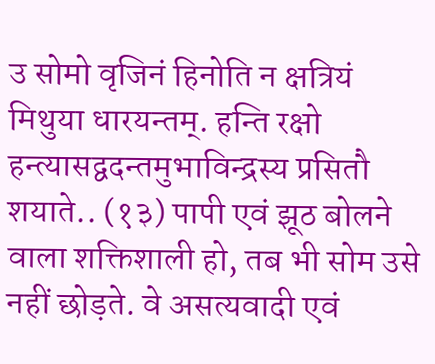उ सोमो वृजिनं हिनोति न क्षत्रियं मिथुया धारयन्तम्. हन्ति रक्षो हन्त्यासद्वदन्तमुभाविन्द्रस्य प्रसितौ शयाते.. (१३) पापी एवं झूठ बोलने वाला शक्तिशाली हो, तब भी सोम उसे नहीं छोड़ते. वे असत्यवादी एवं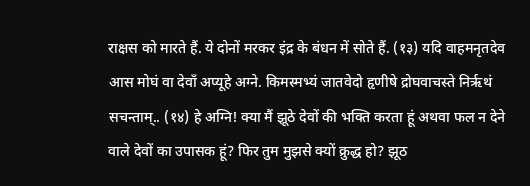राक्षस को मारते हैं. ये दोनों मरकर इंद्र के बंधन में सोते हैं. (१३) यदि वाहमनृतदेव आस मोघं वा देवाँ अप्यूहे अग्ने. किमस्मभ्यं जातवेदो हृणीषे द्रोघवाचस्ते निर्ऋथं सचन्ताम्.. (१४) हे अग्नि! क्या मैं झूठे देवों की भक्ति करता हूं अथवा फल न देने वाले देवों का उपासक हूं? फिर तुम मुझसे क्यों क्रुद्ध हो? झूठ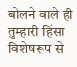बोलने वाले ही तुम्हारी हिंसा विशेषरूप से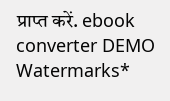प्राप्त करें. ebook converter DEMO Watermarks*